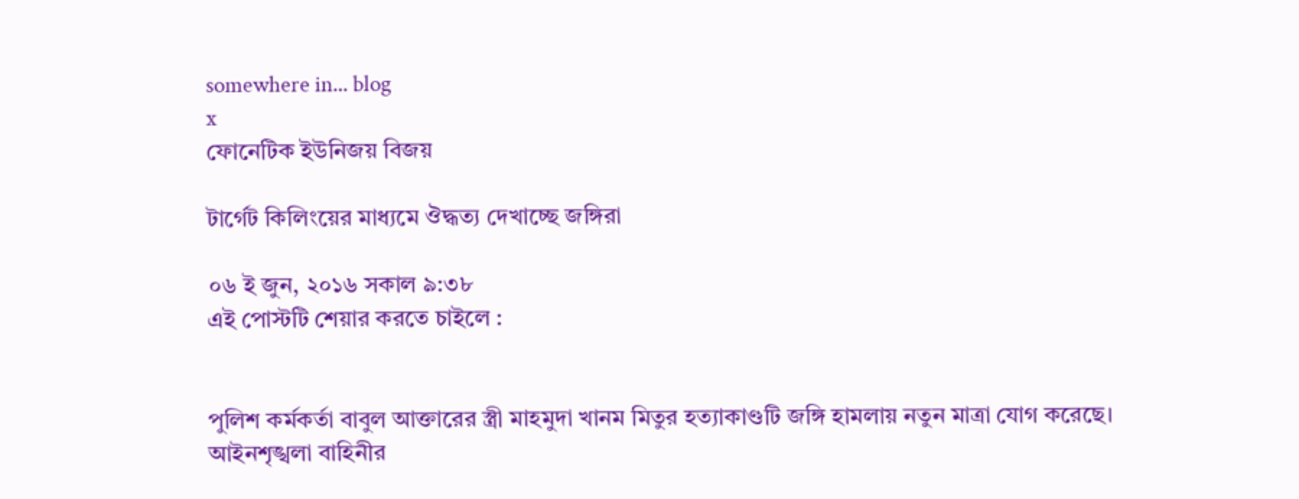somewhere in... blog
x
ফোনেটিক ইউনিজয় বিজয়

টার্গেট কিলিংয়ের মাধ্যমে ঔদ্ধত্য দেখাচ্ছে জঙ্গিরা

০৬ ই জুন, ২০১৬ সকাল ৯:৩৮
এই পোস্টটি শেয়ার করতে চাইলে :


পুলিশ কর্মকর্তা বাবুল আক্তারের স্ত্রী মাহমুদা খানম মিতুর হত্যাকাণ্ডটি জঙ্গি হামলায় নতুন মাত্রা যোগ করেছে। আইনশৃঙ্খলা বাহিনীর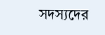সদস্যদের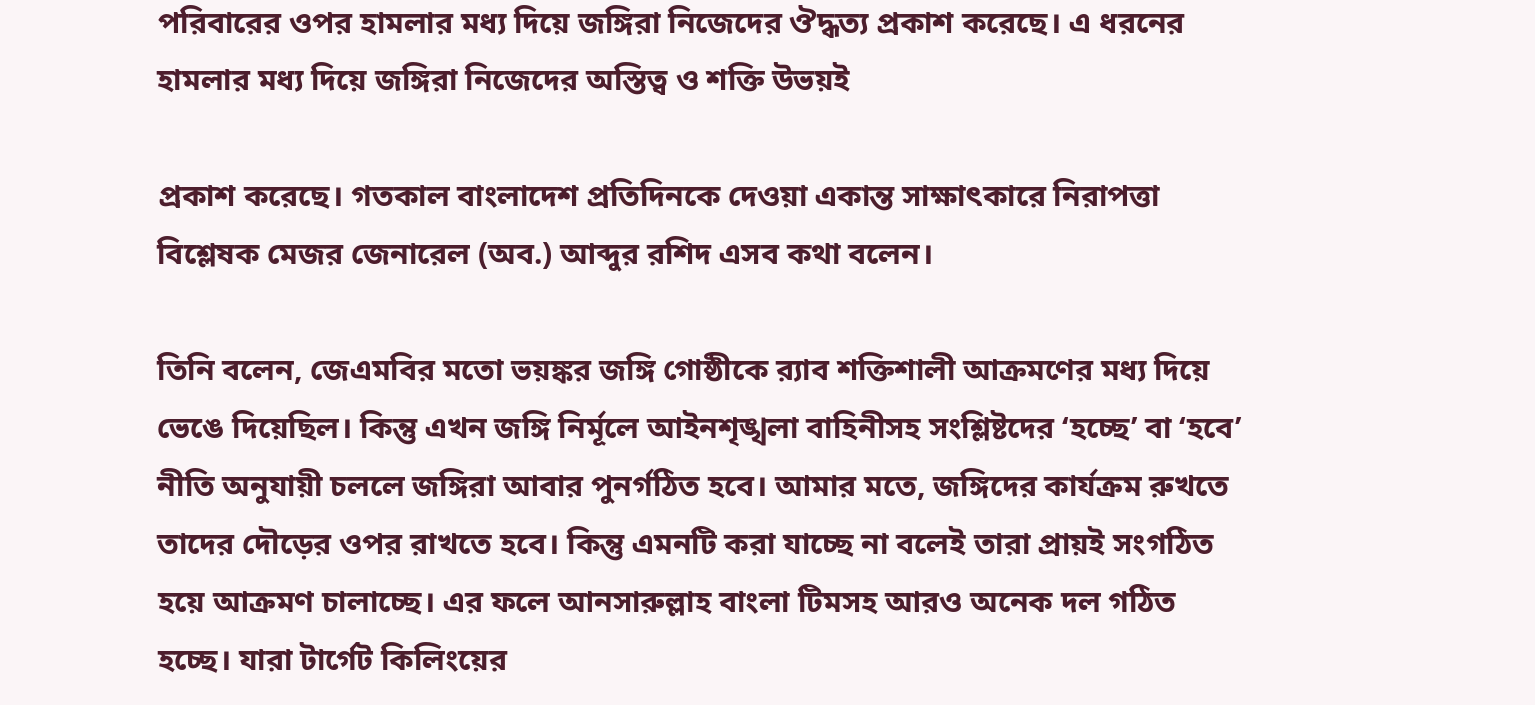পরিবারের ওপর হামলার মধ্য দিয়ে জঙ্গিরা নিজেদের ঔদ্ধত্য প্রকাশ করেছে। এ ধরনের হামলার মধ্য দিয়ে জঙ্গিরা নিজেদের অস্তিত্ব ও শক্তি উভয়ই

প্রকাশ করেছে। গতকাল বাংলাদেশ প্রতিদিনকে দেওয়া একান্ত সাক্ষাৎকারে নিরাপত্তা বিশ্লেষক মেজর জেনারেল (অব.) আব্দুর রশিদ এসব কথা বলেন।

তিনি বলেন, জেএমবির মতো ভয়ঙ্কর জঙ্গি গোষ্ঠীকে র‌্যাব শক্তিশালী আক্রমণের মধ্য দিয়ে ভেঙে দিয়েছিল। কিন্তু এখন জঙ্গি নির্মূলে আইনশৃঙ্খলা বাহিনীসহ সংশ্লিষ্টদের ‘হচ্ছে’ বা ‘হবে’ নীতি অনুযায়ী চললে জঙ্গিরা আবার পুনর্গঠিত হবে। আমার মতে, জঙ্গিদের কার্যক্রম রুখতে তাদের দৌড়ের ওপর রাখতে হবে। কিন্তু এমনটি করা যাচ্ছে না বলেই তারা প্রায়ই সংগঠিত হয়ে আক্রমণ চালাচ্ছে। এর ফলে আনসারুল্লাহ বাংলা টিমসহ আরও অনেক দল গঠিত হচ্ছে। যারা টার্গেট কিলিংয়ের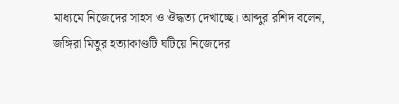মাধ্যমে নিজেদের সাহস ও ঔদ্ধত্য দেখাচ্ছে। আব্দুর রশিদ বলেন, জঙ্গিরা মিতুর হত্যাকাণ্ডটি ঘটিয়ে নিজেদের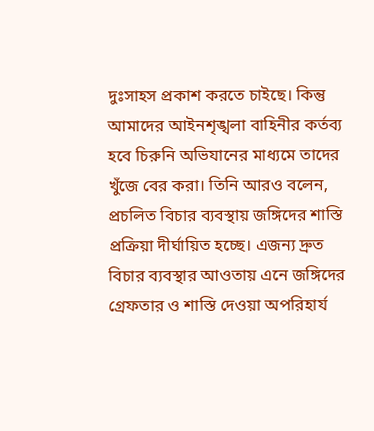দুঃসাহস প্রকাশ করতে চাইছে। কিন্তু আমাদের আইনশৃঙ্খলা বাহিনীর কর্তব্য হবে চিরুনি অভিযানের মাধ্যমে তাদের খুঁজে বের করা। তিনি আরও বলেন, প্রচলিত বিচার ব্যবস্থায় জঙ্গিদের শাস্তি প্রক্রিয়া দীর্ঘায়িত হচ্ছে। এজন্য দ্রুত বিচার ব্যবস্থার আওতায় এনে জঙ্গিদের গ্রেফতার ও শাস্তি দেওয়া অপরিহার্য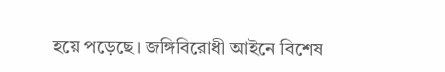হয়ে পড়েছে। জঙ্গিবিরোধী আইনে বিশেষ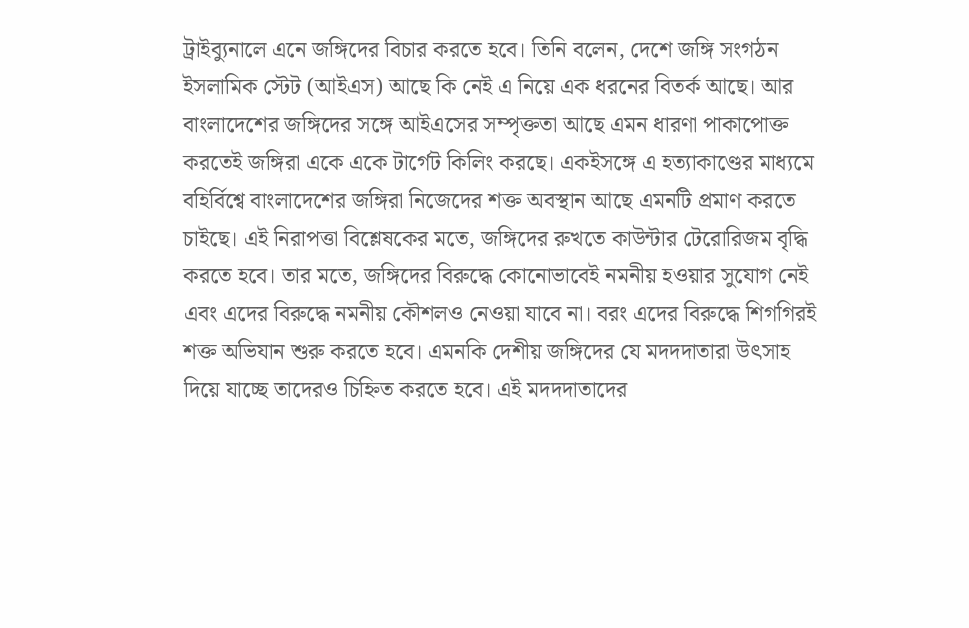ট্রাইব্যুনালে এনে জঙ্গিদের বিচার করতে হবে। তিনি বলেন, দেশে জঙ্গি সংগঠন ইসলামিক স্টেট (আইএস) আছে কি নেই এ নিয়ে এক ধরনের বিতর্ক আছে। আর বাংলাদেশের জঙ্গিদের সঙ্গে আইএসের সম্পৃক্ততা আছে এমন ধারণা পাকাপোক্ত করতেই জঙ্গিরা একে একে টার্গেট কিলিং করছে। একইসঙ্গে এ হত্যাকাণ্ডের মাধ্যমে বহির্বিশ্বে বাংলাদেশের জঙ্গিরা নিজেদের শক্ত অবস্থান আছে এমনটি প্রমাণ করতে চাইছে। এই নিরাপত্তা বিশ্লেষকের মতে, জঙ্গিদের রুখতে কাউন্টার টেরোরিজম বৃদ্ধি করতে হবে। তার মতে, জঙ্গিদের বিরুদ্ধে কোনোভাবেই নমনীয় হওয়ার সুযোগ নেই এবং এদের বিরুদ্ধে নমনীয় কৌশলও নেওয়া যাবে না। বরং এদের বিরুদ্ধে শিগগিরই শক্ত অভিযান শুরু করতে হবে। এমনকি দেশীয় জঙ্গিদের যে মদদদাতারা উৎসাহ দিয়ে যাচ্ছে তাদেরও চিহ্নিত করতে হবে। এই মদদদাতাদের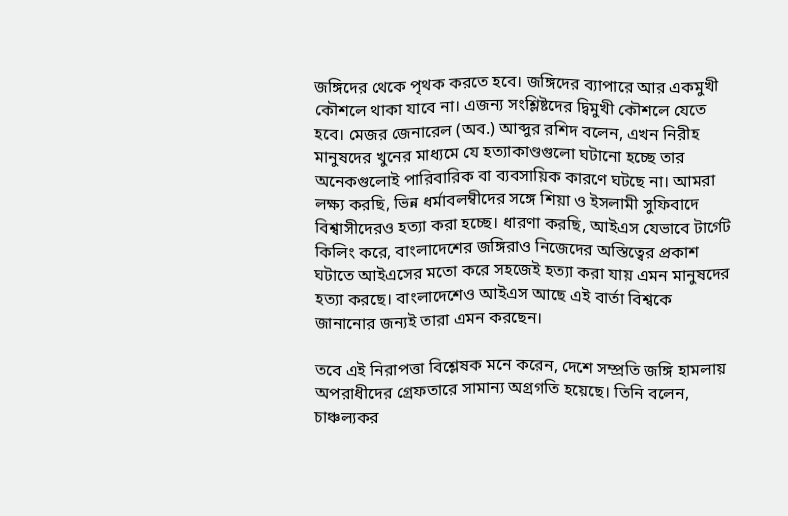জঙ্গিদের থেকে পৃথক করতে হবে। জঙ্গিদের ব্যাপারে আর একমুখী কৌশলে থাকা যাবে না। এজন্য সংশ্লিষ্টদের দ্বিমুখী কৌশলে যেতে হবে। মেজর জেনারেল (অব.) আব্দুর রশিদ বলেন, এখন নিরীহ মানুষদের খুনের মাধ্যমে যে হত্যাকাণ্ডগুলো ঘটানো হচ্ছে তার অনেকগুলোই পারিবারিক বা ব্যবসায়িক কারণে ঘটছে না। আমরা লক্ষ্য করছি, ভিন্ন ধর্মাবলম্বীদের সঙ্গে শিয়া ও ইসলামী সুফিবাদে বিশ্বাসীদেরও হত্যা করা হচ্ছে। ধারণা করছি, আইএস যেভাবে টার্গেট কিলিং করে, বাংলাদেশের জঙ্গিরাও নিজেদের অস্তিত্বের প্রকাশ ঘটাতে আইএসের মতো করে সহজেই হত্যা করা যায় এমন মানুষদের হত্যা করছে। বাংলাদেশেও আইএস আছে এই বার্তা বিশ্বকে জানানোর জন্যই তারা এমন করছেন।

তবে এই নিরাপত্তা বিশ্লেষক মনে করেন, দেশে সম্প্রতি জঙ্গি হামলায় অপরাধীদের গ্রেফতারে সামান্য অগ্রগতি হয়েছে। তিনি বলেন, চাঞ্চল্যকর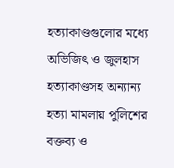হত্যাকাণ্ডগুলোর মধ্যে অভিজিৎ ও জুলহাস হত্যাকাণ্ডসহ অন্যান্য হত্যা মামলায় পুলিশের বক্তব্য ও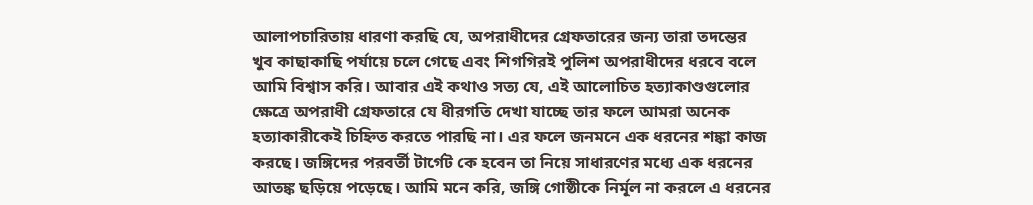আলাপচারিতায় ধারণা করছি যে, অপরাধীদের গ্রেফতারের জন্য তারা তদন্তের খুব কাছাকাছি পর্যায়ে চলে গেছে এবং শিগগিরই পুলিশ অপরাধীদের ধরবে বলে আমি বিশ্বাস করি। আবার এই কথাও সত্য যে, এই আলোচিত হত্যাকাণ্ডগুলোর ক্ষেত্রে অপরাধী গ্রেফতারে যে ধীরগতি দেখা যাচ্ছে তার ফলে আমরা অনেক হত্যাকারীকেই চিহ্নিত করতে পারছি না। এর ফলে জনমনে এক ধরনের শঙ্কা কাজ করছে। জঙ্গিদের পরবর্তী টার্গেট কে হবেন তা নিয়ে সাধারণের মধ্যে এক ধরনের আতঙ্ক ছড়িয়ে পড়েছে। আমি মনে করি, জঙ্গি গোষ্ঠীকে নির্মূল না করলে এ ধরনের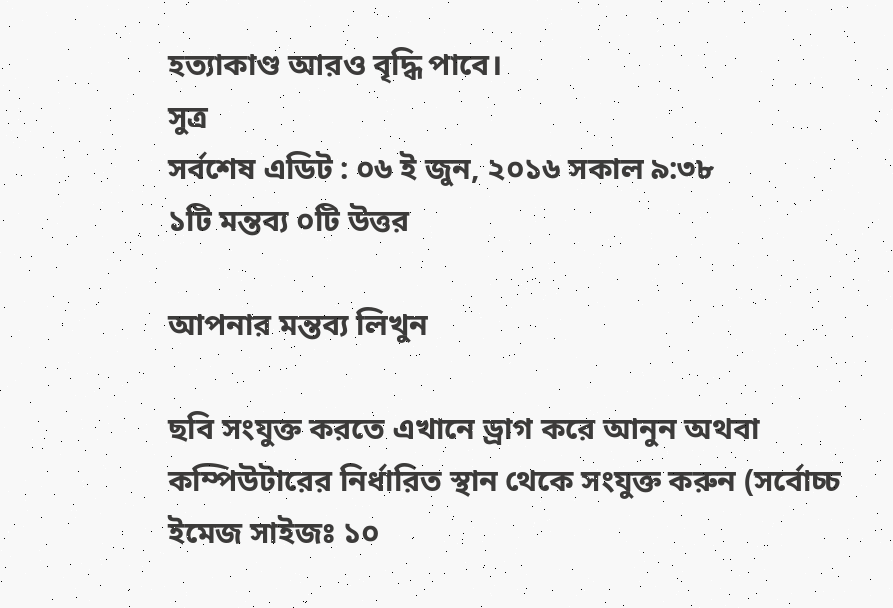হত্যাকাণ্ড আরও বৃদ্ধি পাবে।
সুত্র
সর্বশেষ এডিট : ০৬ ই জুন, ২০১৬ সকাল ৯:৩৮
১টি মন্তব্য ০টি উত্তর

আপনার মন্তব্য লিখুন

ছবি সংযুক্ত করতে এখানে ড্রাগ করে আনুন অথবা কম্পিউটারের নির্ধারিত স্থান থেকে সংযুক্ত করুন (সর্বোচ্চ ইমেজ সাইজঃ ১০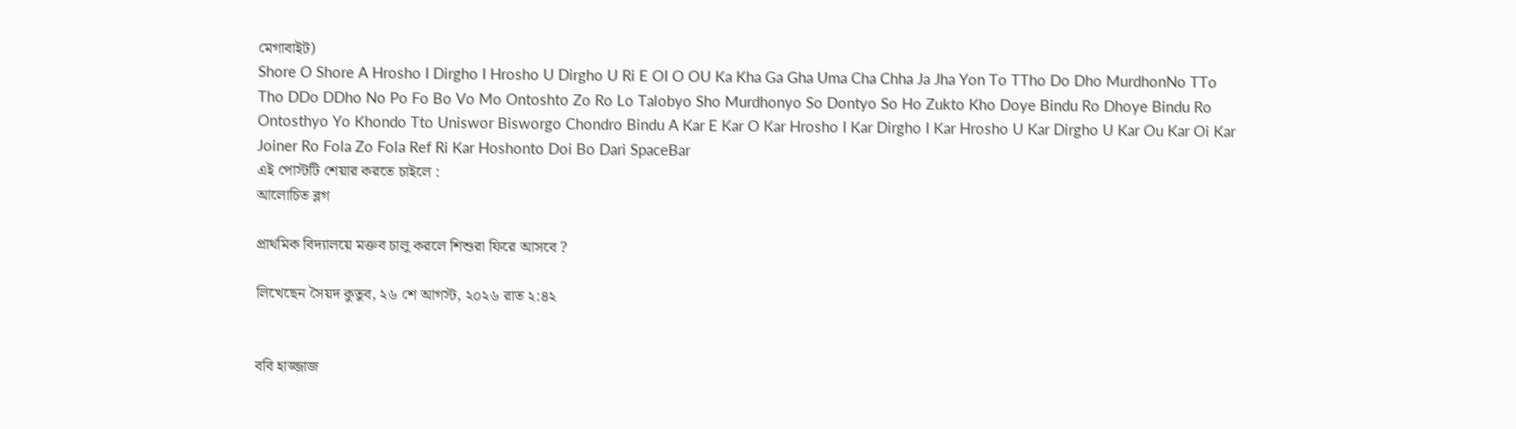মেগাবাইট)
Shore O Shore A Hrosho I Dirgho I Hrosho U Dirgho U Ri E OI O OU Ka Kha Ga Gha Uma Cha Chha Ja Jha Yon To TTho Do Dho MurdhonNo TTo Tho DDo DDho No Po Fo Bo Vo Mo Ontoshto Zo Ro Lo Talobyo Sho Murdhonyo So Dontyo So Ho Zukto Kho Doye Bindu Ro Dhoye Bindu Ro Ontosthyo Yo Khondo Tto Uniswor Bisworgo Chondro Bindu A Kar E Kar O Kar Hrosho I Kar Dirgho I Kar Hrosho U Kar Dirgho U Kar Ou Kar Oi Kar Joiner Ro Fola Zo Fola Ref Ri Kar Hoshonto Doi Bo Dari SpaceBar
এই পোস্টটি শেয়ার করতে চাইলে :
আলোচিত ব্লগ

প্রাথমিক বিদ্যালয়ে মক্তব চালু করলে শিশুরা ফিরে আসবে ?

লিখেছেন সৈয়দ কুতুব, ২৬ শে আগস্ট, ২০২৬ রাত ২:৪২


ববি হাজ্জাজ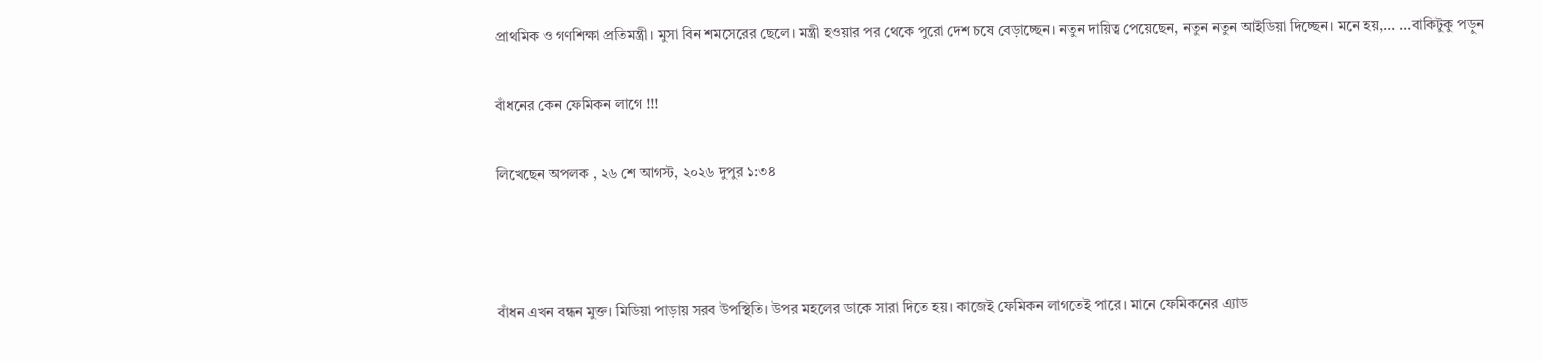প্রাথমিক ও গণশিক্ষা প্রতিমন্ত্রী। মুসা বিন শমসেরের ছেলে। মন্ত্রী হওয়ার পর থেকে পুরো দেশ চষে বেড়াচ্ছেন। নতুন দায়িত্ব পেয়েছেন, নতুন নতুন আইডিয়া দিচ্ছেন। মনে হয়,... ...বাকিটুকু পড়ুন

বাঁধনের কেন ফেমিকন লাগে !!!

লিখেছেন অপলক , ২৬ শে আগস্ট, ২০২৬ দুপুর ১:৩৪



বাঁধন এখন বন্ধন মুক্ত। মিডিয়া পাড়ায় সরব উপস্থিতি। উপর মহলের ডাকে সারা দিতে হয়। কাজেই ফেমিকন লাগতেই পারে। মানে ফেমিকনের এ্যাড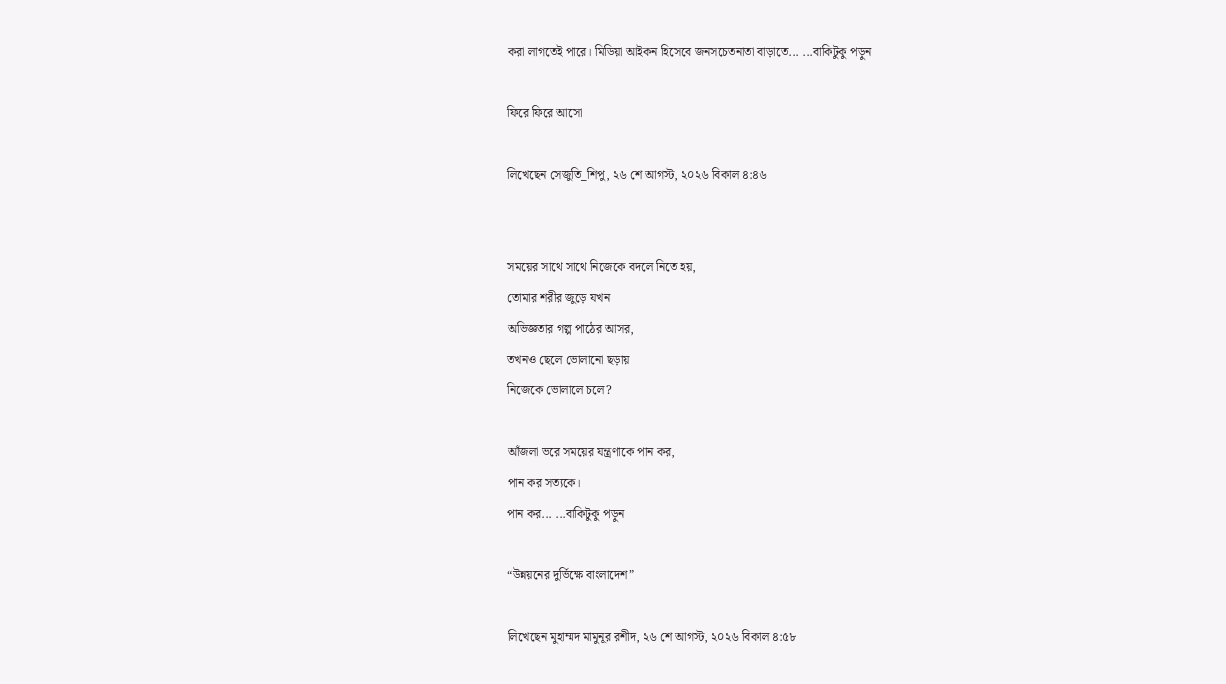করা লাগতেই পারে। মিডিয়া আইকন হিসেবে জনসচেতনাতা বাড়াতে... ...বাকিটুকু পড়ুন

ফিরে ফিরে আসো

লিখেছেন সেজুতি_শিপু, ২৬ শে আগস্ট, ২০২৬ বিকাল ৪:৪৬


সময়ের সাথে সাথে নিজেকে বদলে নিতে হয়,
তোমার শরীর জুড়ে যখন
অভিজ্ঞতার গল্প পাঠের আসর,
তখনও ছেলে ভোলানো ছড়ায়
নিজেকে ভোলালে চলে?

আঁজলা ভরে সময়ের যন্ত্রণাকে পান কর,
পান কর সত‍্যকে।
পান কর... ...বাকিটুকু পড়ুন

“উন্নয়নের দুর্ভিক্ষে বাংলাদেশ”

লিখেছেন মুহাম্মদ মামুনূর রশীদ, ২৬ শে আগস্ট, ২০২৬ বিকাল ৪:৫৮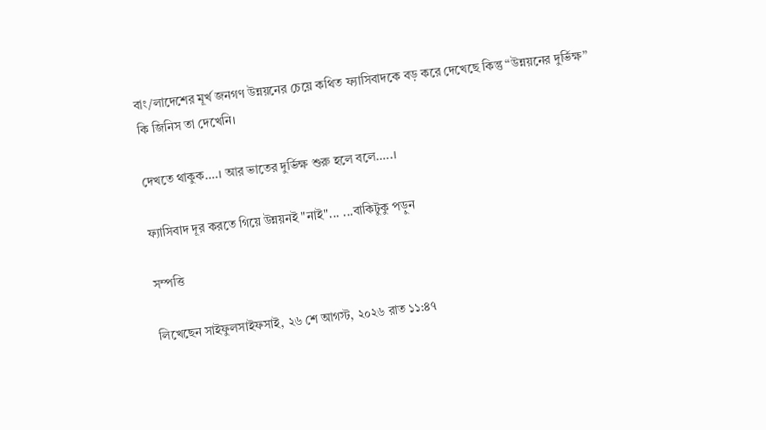বাং/লাদেশের মূর্খ জনগণ উন্নয়নের চেয়ে কথিত ফ্যাসিবাদকে বড় করে দেখেছে কিন্তু “উন্নয়নের দুর্ভিক্ষ” কি জিনিস তা দেখেনি।

দেখতে থাকুক….। আর ভাতের দুর্ভিক্ষ শুরু হলে বলে…..।

ফ্যাসিবাদ দূর করতে গিয়ে উন্নয়নই "নাই"... ...বাকিটুকু পড়ুন

সম্পত্তি

লিখেছেন সাইফুলসাইফসাই, ২৬ শে আগস্ট, ২০২৬ রাত ১১:৪৭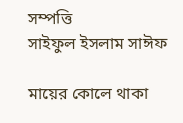সম্পত্তি
সাইফুল ইসলাম সাঈফ

মায়ের কোলে থাকা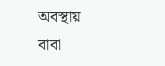অবস্থায়
বাবা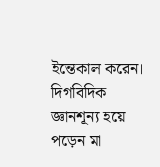ইন্তেকাল করেন।
দিগবিদিক জ্ঞানশূন্য হয়ে পড়েন মা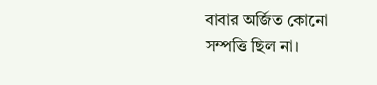বাবার অর্জিত কোনো সম্পত্তি ছিল না।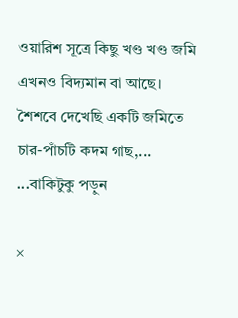ওয়ারিশ সূত্রে কিছু খণ্ড খণ্ড জমি
এখনও বিদ্যমান বা আছে।
শৈশবে দেখেছি একটি জমিতে
চার-পাঁচটি কদম গাছ,... ...বাকিটুকু পড়ুন

×